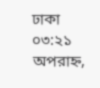ঢাকা ০৩:২১ অপরাহ্ন,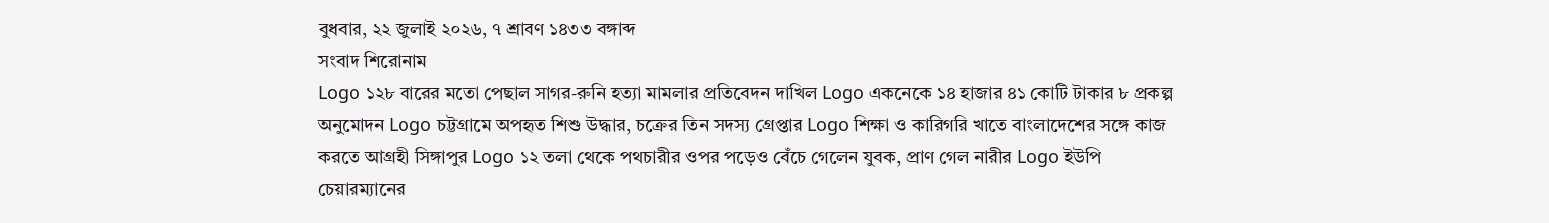বুধবার, ২২ জুলাই ২০২৬, ৭ শ্রাবণ ১৪৩৩ বঙ্গাব্দ
সংবাদ শিরোনাম
Logo ১২৮ বারের মতো পেছাল সাগর-রুনি হত্যা মামলার প্রতিবেদন দাখিল Logo একনেকে ১৪ হাজার ৪১ কোটি টাকার ৮ প্রকল্প অনুমোদন Logo চট্টগ্রামে অপহৃত শিশু উদ্ধার, চক্রের তিন সদস্য গ্রেপ্তার Logo শিক্ষা ও কারিগরি খাতে বাংলাদেশের সঙ্গে কাজ করতে আগ্রহী সিঙ্গাপুর Logo ১২ তলা থেকে পথচারীর ওপর পড়েও বেঁচে গেলেন যুবক, প্রাণ গেল নারীর Logo ইউপি চেয়ারম্যানের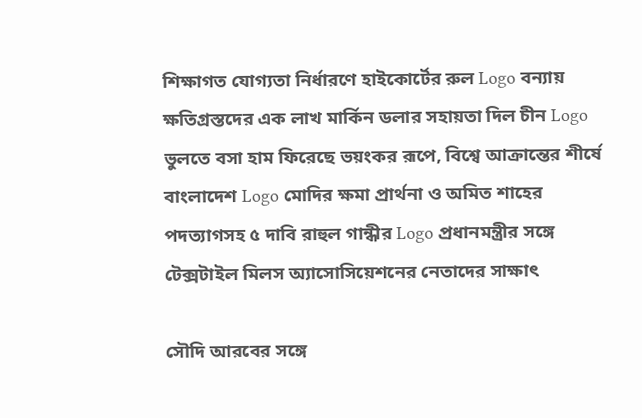শিক্ষাগত যোগ্যতা নির্ধারণে হাইকোর্টের রুল Logo বন্যায় ক্ষতিগ্রস্তদের এক লাখ মার্কিন ডলার সহায়তা দিল চীন Logo ভুলতে বসা হাম ফিরেছে ভয়ংকর রূপে, বিশ্বে আক্রান্তের শীর্ষে বাংলাদেশ Logo মোদির ক্ষমা প্রার্থনা ও অমিত শাহের পদত্যাগসহ ৫ দাবি রাহুল গান্ধীর Logo প্রধানমন্ত্রীর সঙ্গে টেক্সটাইল মিলস অ্যাসোসিয়েশনের নেতাদের সাক্ষাৎ

সৌদি আরবের সঙ্গে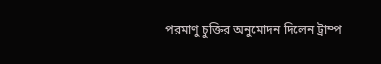পরমাণু চুক্তির অনুমোদন দিলেন ট্রাম্প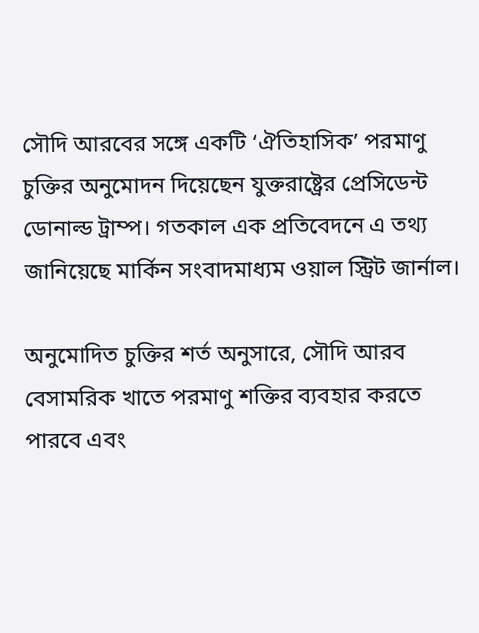সৌদি আরবের সঙ্গে একটি ‘ঐতিহাসিক’ পরমাণু চুক্তির অনুমোদন দিয়েছেন যুক্তরাষ্ট্রের প্রেসিডেন্ট ডোনাল্ড ট্রাম্প। গতকাল এক প্রতিবেদনে এ তথ্য জানিয়েছে মার্কিন সংবাদমাধ্যম ওয়াল স্ট্রিট জার্নাল।

অনুমোদিত চুক্তির শর্ত অনুসারে, সৌদি আরব বেসামরিক খাতে পরমাণু শক্তির ব্যবহার করতে পারবে এবং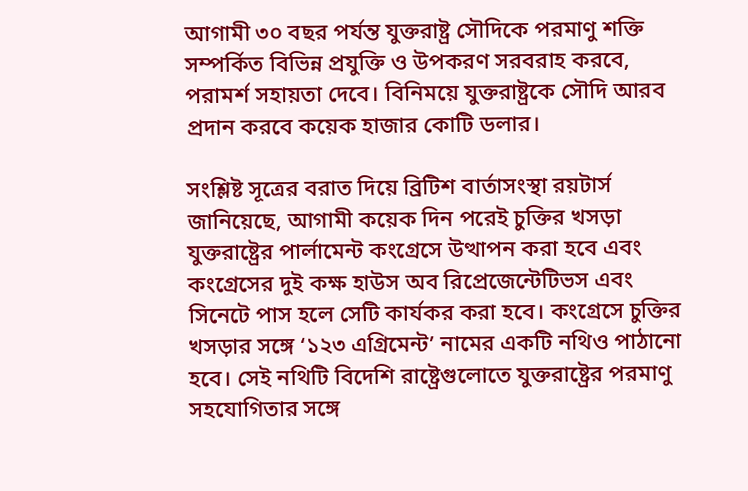আগামী ৩০ বছর পর্যন্ত যুক্তরাষ্ট্র সৌদিকে পরমাণু শক্তি সম্পর্কিত বিভিন্ন প্রযুক্তি ও উপকরণ সরবরাহ করবে, পরামর্শ সহায়তা দেবে। বিনিময়ে যুক্তরাষ্ট্রকে সৌদি আরব প্রদান করবে কয়েক হাজার কোটি ডলার।

সংশ্লিষ্ট সূত্রের বরাত দিয়ে ব্রিটিশ বার্তাসংস্থা রয়টার্স জানিয়েছে, আগামী কয়েক দিন পরেই চুক্তির খসড়া যুক্তরাষ্ট্রের পার্লামেন্ট কংগ্রেসে উত্থাপন করা হবে এবং কংগ্রেসের দুই কক্ষ হাউস অব রিপ্রেজেন্টেটিভস এবং সিনেটে পাস হলে সেটি কার্যকর করা হবে। কংগ্রেসে চুক্তির খসড়ার সঙ্গে ‘১২৩ এগ্রিমেন্ট’ নামের একটি নথিও পাঠানো হবে। সেই নথিটি বিদেশি রাষ্ট্রেগুলোতে যুক্তরাষ্ট্রের পরমাণু সহযোগিতার সঙ্গে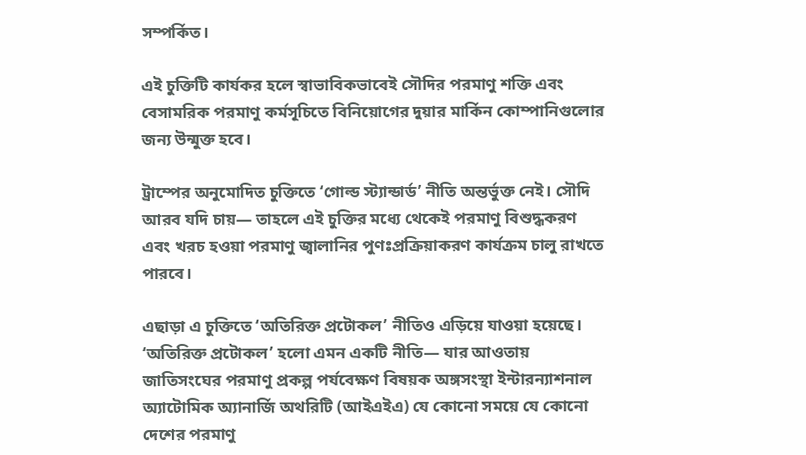সম্পর্কিত।

এই চুক্তিটি কার্যকর হলে স্বাভাবিকভাবেই সৌদির পরমাণু শক্তি এবং বেসামরিক পরমাণু কর্মসূচিতে বিনিয়োগের দুয়ার মার্কিন কোম্পানিগুলোর জন্য উন্মুক্ত হবে।

ট্রাম্পের অনুমোদিত চুক্তিতে ‘গোল্ড স্ট্যান্ডার্ড’ নীতি অন্তর্ভুক্ত নেই। সৌদি আরব যদি চায়— তাহলে এই চুক্তির মধ্যে থেকেই পরমাণু বিশুদ্ধকরণ এবং খরচ হওয়া পরমাণু জ্বালানির পুণঃপ্রক্রিয়াকরণ কার্যক্রম চালু রাখতে পারবে।

এছাড়া এ চুক্তিতে ‘অতিরিক্ত প্রটোকল’ নীতিও এড়িয়ে যাওয়া হয়েছে। ‘অতিরিক্ত প্রটোকল’ হলো এমন একটি নীতি— যার আওতায় জাতিসংঘের পরমাণু প্রকল্প পর্যবেক্ষণ বিষয়ক অঙ্গসংস্থা ইন্টারন্যাশনাল অ্যাটোমিক অ্যানার্জি অথরিটি (আইএইএ) যে কোনো সময়ে যে কোনো দেশের পরমাণু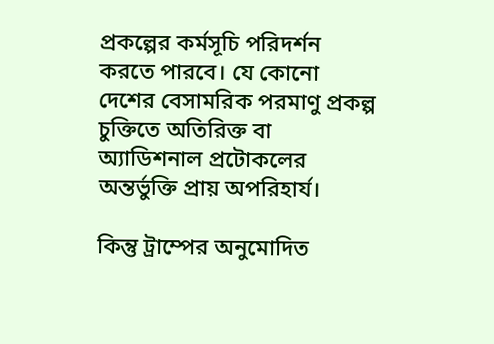প্রকল্পের কর্মসূচি পরিদর্শন করতে পারবে। যে কোনো দেশের বেসামরিক পরমাণু প্রকল্প চুক্তিতে অতিরিক্ত বা অ্যাডিশনাল প্রটোকলের অন্তর্ভুক্তি প্রায় অপরিহার্য।

কিন্তু ট্রাম্পের অনুমোদিত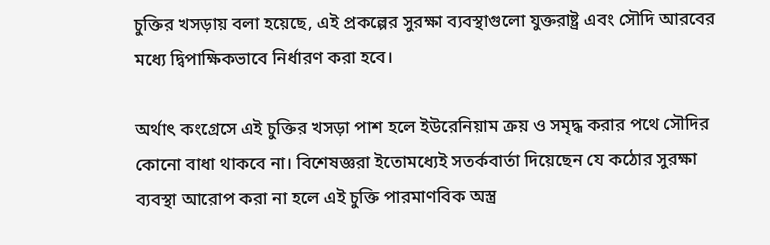চুক্তির খসড়ায় বলা হয়েছে, এই প্রকল্পের সুরক্ষা ব্যবস্থাগুলো যুক্তরাষ্ট্র এবং সৌদি আরবের মধ্যে দ্বিপাক্ষিকভাবে নির্ধারণ করা হবে।

অর্থাৎ কংগ্রেসে এই চুক্তির খসড়া পাশ হলে ইউরেনিয়াম ক্রয় ও সমৃদ্ধ করার পথে সৌদির কোনো বাধা থাকবে না। বিশেষজ্ঞরা ইতোমধ্যেই সতর্কবার্তা দিয়েছেন যে কঠোর সুরক্ষা ব্যবস্থা আরোপ করা না হলে এই চুক্তি পারমাণবিক অস্ত্র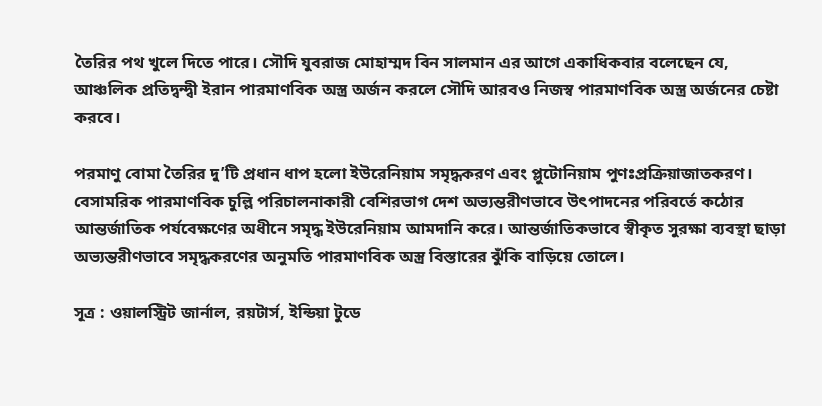তৈরির পথ খুলে দিতে পারে। সৌদি যুবরাজ মোহাম্মদ বিন সালমান এর আগে একাধিকবার বলেছেন যে, আঞ্চলিক প্রতিদ্বন্দ্বী ইরান পারমাণবিক অস্ত্র অর্জন করলে সৌদি আরবও নিজস্ব পারমাণবিক অস্ত্র অর্জনের চেষ্টা করবে।

পরমাণু বোমা তৈরির দু’টি প্রধান ধাপ হলো ইউরেনিয়াম সমৃদ্ধকরণ এবং প্লুটোনিয়াম পুণঃপ্রক্রিয়াজাতকরণ। বেসামরিক পারমাণবিক চুল্লি পরিচালনাকারী বেশিরভাগ দেশ অভ্যন্তরীণভাবে উৎপাদনের পরিবর্তে কঠোর আন্তর্জাতিক পর্যবেক্ষণের অধীনে সমৃদ্ধ ইউরেনিয়াম আমদানি করে। আন্তর্জাতিকভাবে স্বীকৃত সুরক্ষা ব্যবস্থা ছাড়া অভ্যন্তরীণভাবে সমৃদ্ধকরণের অনুমতি পারমাণবিক অস্ত্র বিস্তারের ঝুঁকি বাড়িয়ে তোলে।

সূত্র : ওয়ালস্ট্রিট জার্নাল, রয়টার্স, ইন্ডিয়া টুডে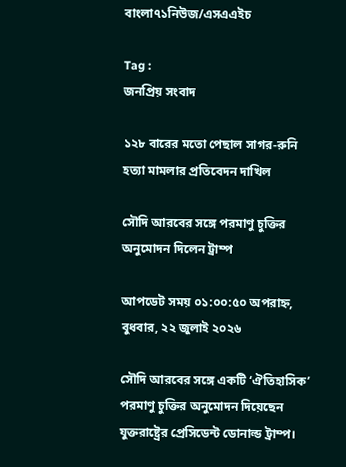বাংলা৭১নিউজ/এসএএইচ

Tag :
জনপ্রিয় সংবাদ

১২৮ বারের মতো পেছাল সাগর-রুনি হত্যা মামলার প্রতিবেদন দাখিল

সৌদি আরবের সঙ্গে পরমাণু চুক্তির অনুমোদন দিলেন ট্রাম্প

আপডেট সময় ০১:০০:৫০ অপরাহ্ন, বুধবার, ২২ জুলাই ২০২৬

সৌদি আরবের সঙ্গে একটি ‘ঐতিহাসিক’ পরমাণু চুক্তির অনুমোদন দিয়েছেন যুক্তরাষ্ট্রের প্রেসিডেন্ট ডোনাল্ড ট্রাম্প।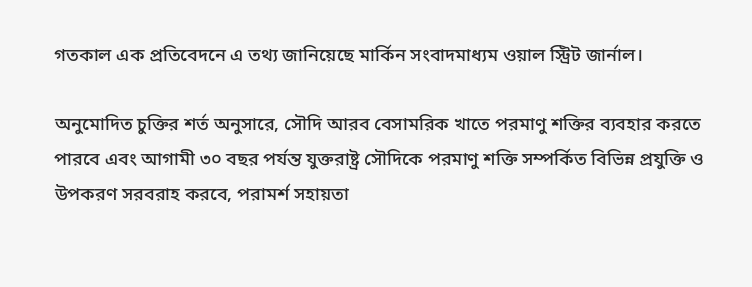গতকাল এক প্রতিবেদনে এ তথ্য জানিয়েছে মার্কিন সংবাদমাধ্যম ওয়াল স্ট্রিট জার্নাল।

অনুমোদিত চুক্তির শর্ত অনুসারে, সৌদি আরব বেসামরিক খাতে পরমাণু শক্তির ব্যবহার করতে পারবে এবং আগামী ৩০ বছর পর্যন্ত যুক্তরাষ্ট্র সৌদিকে পরমাণু শক্তি সম্পর্কিত বিভিন্ন প্রযুক্তি ও উপকরণ সরবরাহ করবে, পরামর্শ সহায়তা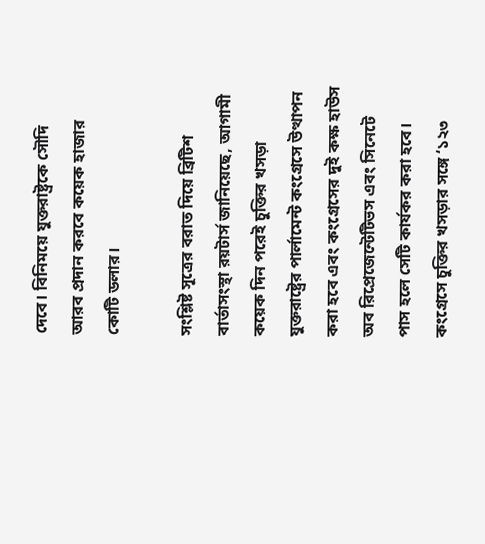দেবে। বিনিময়ে যুক্তরাষ্ট্রকে সৌদি আরব প্রদান করবে কয়েক হাজার কোটি ডলার।

সংশ্লিষ্ট সূত্রের বরাত দিয়ে ব্রিটিশ বার্তাসংস্থা রয়টার্স জানিয়েছে, আগামী কয়েক দিন পরেই চুক্তির খসড়া যুক্তরাষ্ট্রের পার্লামেন্ট কংগ্রেসে উত্থাপন করা হবে এবং কংগ্রেসের দুই কক্ষ হাউস অব রিপ্রেজেন্টেটিভস এবং সিনেটে পাস হলে সেটি কার্যকর করা হবে। কংগ্রেসে চুক্তির খসড়ার সঙ্গে ‘১২৩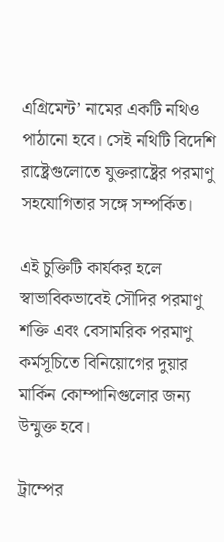এগ্রিমেন্ট’ নামের একটি নথিও পাঠানো হবে। সেই নথিটি বিদেশি রাষ্ট্রেগুলোতে যুক্তরাষ্ট্রের পরমাণু সহযোগিতার সঙ্গে সম্পর্কিত।

এই চুক্তিটি কার্যকর হলে স্বাভাবিকভাবেই সৌদির পরমাণু শক্তি এবং বেসামরিক পরমাণু কর্মসূচিতে বিনিয়োগের দুয়ার মার্কিন কোম্পানিগুলোর জন্য উন্মুক্ত হবে।

ট্রাম্পের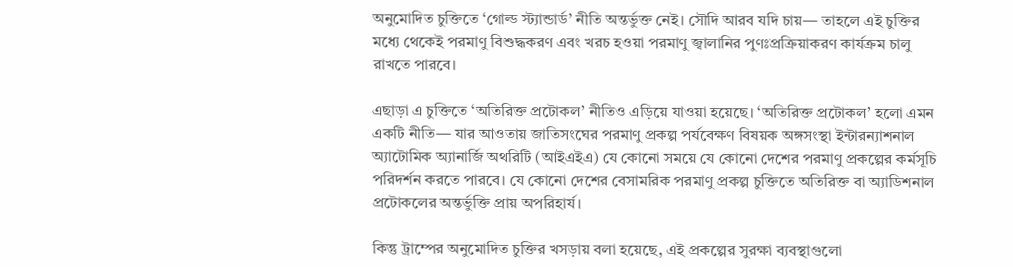অনুমোদিত চুক্তিতে ‘গোল্ড স্ট্যান্ডার্ড’ নীতি অন্তর্ভুক্ত নেই। সৌদি আরব যদি চায়— তাহলে এই চুক্তির মধ্যে থেকেই পরমাণু বিশুদ্ধকরণ এবং খরচ হওয়া পরমাণু জ্বালানির পুণঃপ্রক্রিয়াকরণ কার্যক্রম চালু রাখতে পারবে।

এছাড়া এ চুক্তিতে ‘অতিরিক্ত প্রটোকল’ নীতিও এড়িয়ে যাওয়া হয়েছে। ‘অতিরিক্ত প্রটোকল’ হলো এমন একটি নীতি— যার আওতায় জাতিসংঘের পরমাণু প্রকল্প পর্যবেক্ষণ বিষয়ক অঙ্গসংস্থা ইন্টারন্যাশনাল অ্যাটোমিক অ্যানার্জি অথরিটি (আইএইএ) যে কোনো সময়ে যে কোনো দেশের পরমাণু প্রকল্পের কর্মসূচি পরিদর্শন করতে পারবে। যে কোনো দেশের বেসামরিক পরমাণু প্রকল্প চুক্তিতে অতিরিক্ত বা অ্যাডিশনাল প্রটোকলের অন্তর্ভুক্তি প্রায় অপরিহার্য।

কিন্তু ট্রাম্পের অনুমোদিত চুক্তির খসড়ায় বলা হয়েছে, এই প্রকল্পের সুরক্ষা ব্যবস্থাগুলো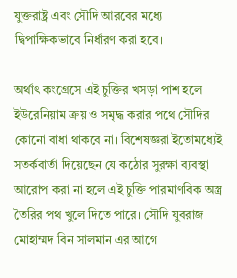যুক্তরাষ্ট্র এবং সৌদি আরবের মধ্যে দ্বিপাক্ষিকভাবে নির্ধারণ করা হবে।

অর্থাৎ কংগ্রেসে এই চুক্তির খসড়া পাশ হলে ইউরেনিয়াম ক্রয় ও সমৃদ্ধ করার পথে সৌদির কোনো বাধা থাকবে না। বিশেষজ্ঞরা ইতোমধ্যেই সতর্কবার্তা দিয়েছেন যে কঠোর সুরক্ষা ব্যবস্থা আরোপ করা না হলে এই চুক্তি পারমাণবিক অস্ত্র তৈরির পথ খুলে দিতে পারে। সৌদি যুবরাজ মোহাম্মদ বিন সালমান এর আগে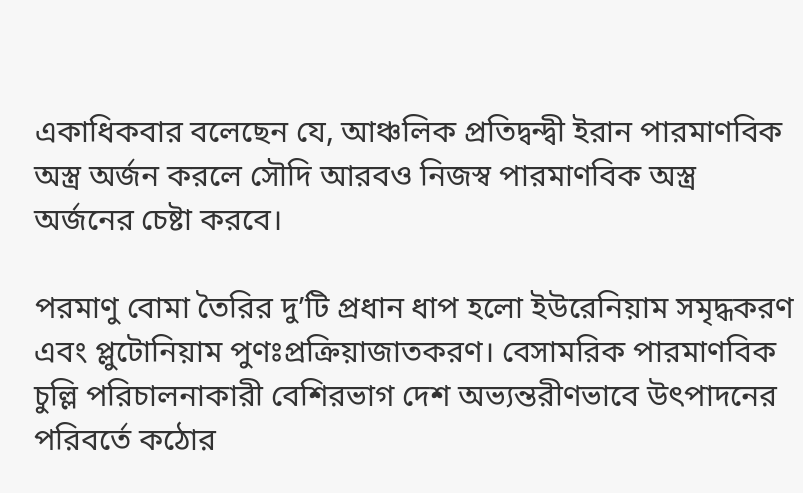একাধিকবার বলেছেন যে, আঞ্চলিক প্রতিদ্বন্দ্বী ইরান পারমাণবিক অস্ত্র অর্জন করলে সৌদি আরবও নিজস্ব পারমাণবিক অস্ত্র অর্জনের চেষ্টা করবে।

পরমাণু বোমা তৈরির দু’টি প্রধান ধাপ হলো ইউরেনিয়াম সমৃদ্ধকরণ এবং প্লুটোনিয়াম পুণঃপ্রক্রিয়াজাতকরণ। বেসামরিক পারমাণবিক চুল্লি পরিচালনাকারী বেশিরভাগ দেশ অভ্যন্তরীণভাবে উৎপাদনের পরিবর্তে কঠোর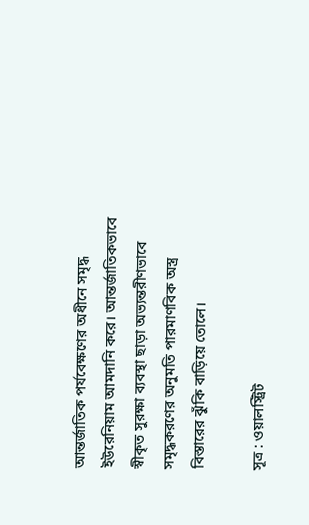আন্তর্জাতিক পর্যবেক্ষণের অধীনে সমৃদ্ধ ইউরেনিয়াম আমদানি করে। আন্তর্জাতিকভাবে স্বীকৃত সুরক্ষা ব্যবস্থা ছাড়া অভ্যন্তরীণভাবে সমৃদ্ধকরণের অনুমতি পারমাণবিক অস্ত্র বিস্তারের ঝুঁকি বাড়িয়ে তোলে।

সূত্র : ওয়ালস্ট্রিট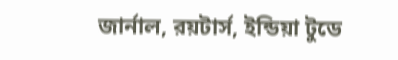জার্নাল, রয়টার্স, ইন্ডিয়া টুডে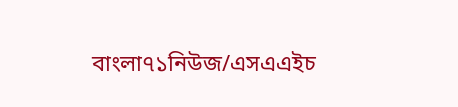বাংলা৭১নিউজ/এসএএইচ